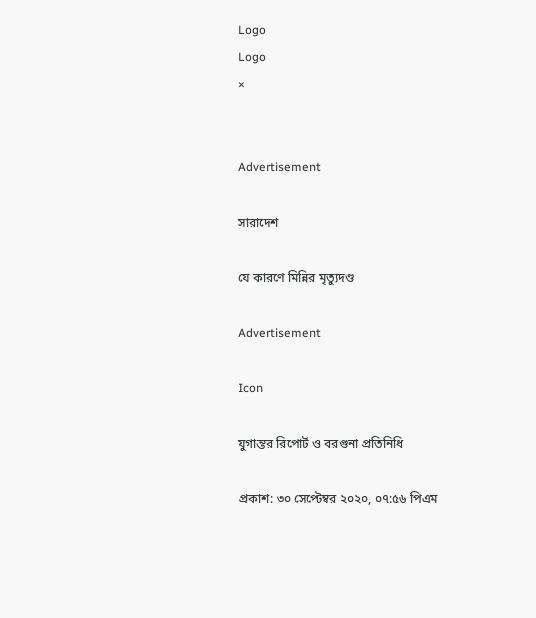Logo
Logo
×


Advertisement

সারাদেশ

যে কারণে মিন্নির মৃত্যুদণ্ড

Advertisement

Icon

যুগান্তর রিপোর্ট ও বরগুনা প্রতিনিধি

প্রকাশ: ৩০ সেপ্টেম্বর ২০২০, ০৭:৫৬ পিএম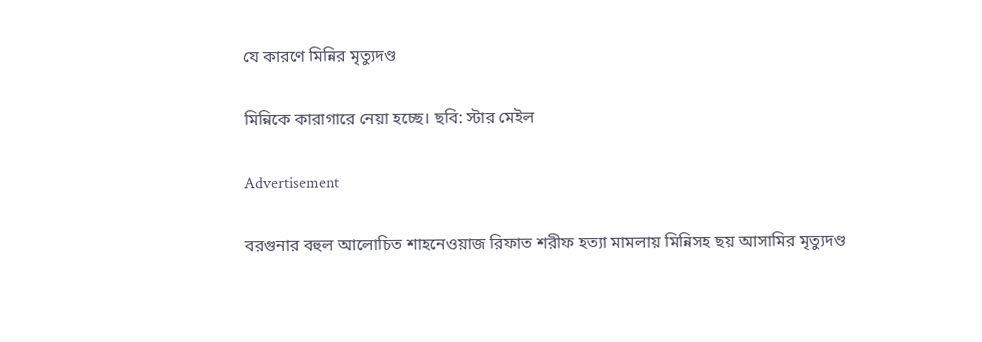যে কারণে মিন্নির মৃত্যুদণ্ড

মিন্নিকে কারাগারে নেয়া হচ্ছে। ছবি: স্টার মেইল

Advertisement

বরগুনার বহুল আলোচিত শাহনেওয়াজ রিফাত শরীফ হত্যা মামলায় মিন্নিসহ ছয় আসামির মৃত্যুদণ্ড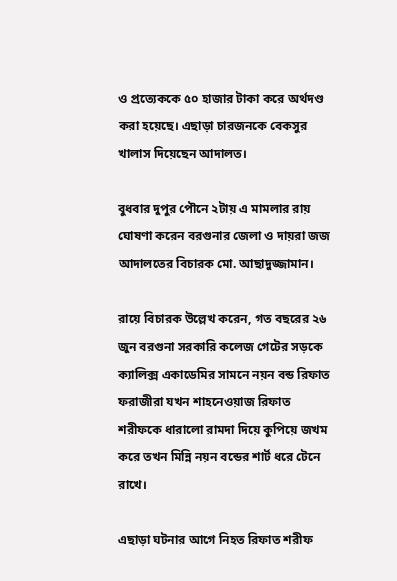ও প্রত্যেককে ৫০ হাজার টাকা করে অর্থদণ্ড করা হয়েছে। এছাড়া চারজনকে বেকসুর খালাস দিয়েছেন আদালত।

বুধবার দুপুর পৌনে ২টায় এ মামলার রায় ঘোষণা করেন বরগুনার জেলা ও দায়রা জজ আদালতের বিচারক মো. আছাদুজ্জামান।

রায়ে বিচারক উল্লেখ করেন, গত বছরের ২৬ জুন বরগুনা সরকারি কলেজ গেটের সড়কে ক্যালিক্স একাডেমির সামনে নয়ন বন্ড রিফাত ফরাজীরা যখন শাহনেওয়াজ রিফাত শরীফকে ধারালো রামদা দিয়ে কুপিয়ে জখম করে তখন মিন্নি নয়ন বন্ডের শার্ট ধরে টেনে রাখে।

এছাড়া ঘটনার আগে নিহত রিফাত শরীফ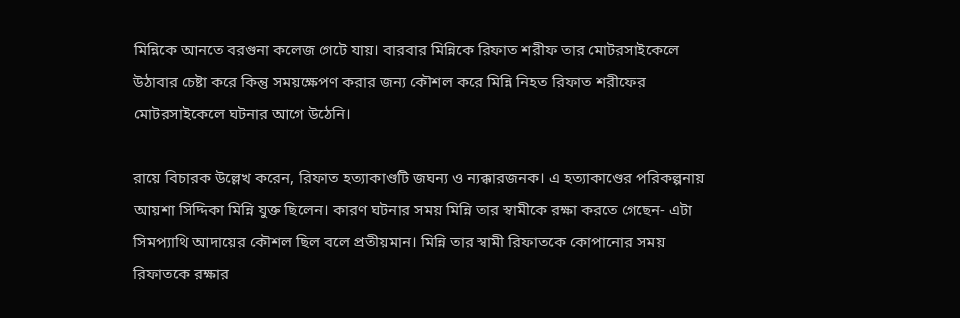মিন্নিকে আনতে বরগুনা কলেজ গেটে যায়। বারবার মিন্নিকে রিফাত শরীফ তার মোটরসাইকেলে উঠাবার চেষ্টা করে কিন্তু সময়ক্ষেপণ করার জন্য কৌশল করে মিন্নি নিহত রিফাত শরীফের মোটরসাইকেলে ঘটনার আগে উঠেনি।

রায়ে বিচারক উল্লেখ করেন, রিফাত হত্যাকাণ্ডটি জঘন্য ও ন্যক্কারজনক। এ হত্যাকাণ্ডের পরিকল্পনায় আয়শা সিদ্দিকা মিন্নি যুক্ত ছিলেন। কারণ ঘটনার সময় মিন্নি তার স্বামীকে রক্ষা করতে গেছেন- এটা সিমপ্যাথি আদায়ের কৌশল ছিল বলে প্রতীয়মান। মিন্নি তার স্বামী রিফাতকে কোপানোর সময় রিফাতকে রক্ষার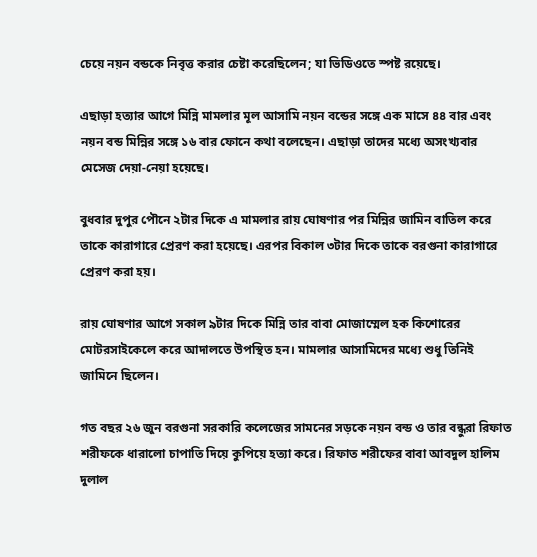চেয়ে নয়ন বন্ডকে নিবৃত্ত করার চেষ্টা করেছিলেন; যা ভিডিওতে স্পষ্ট রয়েছে।

এছাড়া হত্যার আগে মিন্নি মামলার মূল আসামি নয়ন বন্ডের সঙ্গে এক মাসে ৪৪ বার এবং নয়ন বন্ড মিন্নির সঙ্গে ১৬ বার ফোনে কথা বলেছেন। এছাড়া তাদের মধ্যে অসংখ্যবার মেসেজ দেয়া-নেয়া হয়েছে।

বুধবার দুপুর পৌনে ২টার দিকে এ মামলার রায় ঘোষণার পর মিন্নির জামিন বাতিল করে তাকে কারাগারে প্রেরণ করা হয়েছে। এরপর বিকাল ৩টার দিকে তাকে বরগুনা কারাগারে প্রেরণ করা হয়।

রায় ঘোষণার আগে সকাল ৯টার দিকে মিন্নি তার বাবা মোজাম্মেল হক কিশোরের মোটরসাইকেলে করে আদালতে উপস্থিত হন। মামলার আসামিদের মধ্যে শুধু তিনিই জামিনে ছিলেন।

গত বছর ২৬ জুন বরগুনা সরকারি কলেজের সামনের সড়কে নয়ন বন্ড ও তার বন্ধুরা রিফাত শরীফকে ধারালো চাপাতি দিয়ে কুপিয়ে হত্যা করে। রিফাত শরীফের বাবা আবদুল হালিম দুলাল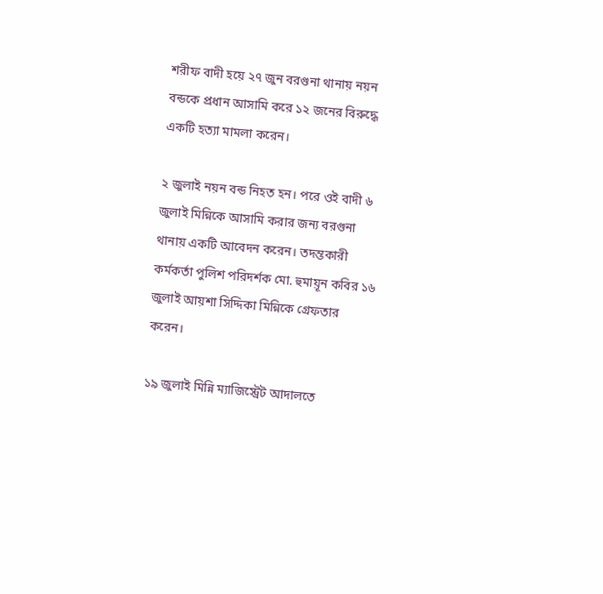শরীফ বাদী হয়ে ২৭ জুন বরগুনা থানায় নয়ন বন্ডকে প্রধান আসামি করে ১২ জনের বিরুদ্ধে একটি হত্যা মামলা করেন।

২ জুলাই নয়ন বন্ড নিহত হন। পরে ওই বাদী ৬ জুলাই মিন্নিকে আসামি করার জন্য বরগুনা থানায় একটি আবেদন করেন। তদন্তকারী কর্মকর্তা পুলিশ পরিদর্শক মো. হুমায়ূন কবির ১৬ জুলাই আয়শা সিদ্দিকা মিন্নিকে গ্রেফতার করেন।

১৯ জুলাই মিন্নি ম্যাজিস্ট্রেট আদালতে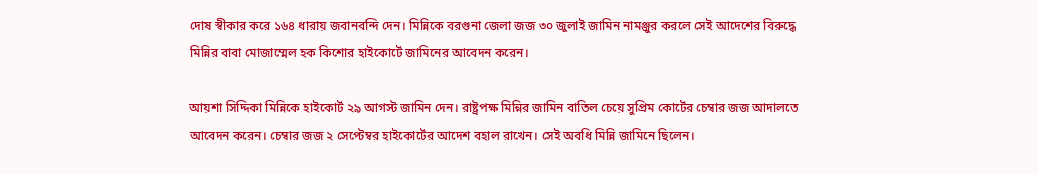দোষ স্বীকার করে ১৬৪ ধারায় জবানবন্দি দেন। মিন্নিকে বরগুনা জেলা জজ ৩০ জুলাই জামিন নামঞ্জুর করলে সেই আদেশের বিরুদ্ধে মিন্নির বাবা মোজাম্মেল হক কিশোর হাইকোর্টে জামিনের আবেদন করেন।

আয়শা সিদ্দিকা মিন্নিকে হাইকোর্ট ২৯ আগস্ট জামিন দেন। রাষ্ট্রপক্ষ মিন্নির জামিন বাতিল চেয়ে সুপ্রিম কোর্টের চেম্বার জজ আদালতে আবেদন করেন। চেম্বার জজ ২ সেপ্টেম্বর হাইকোর্টের আদেশ বহাল রাখেন। সেই অবধি মিন্নি জামিনে ছিলেন।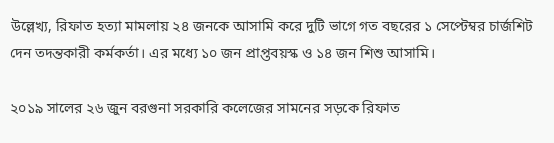উল্লেখ্য, রিফাত হত্যা মামলায় ২৪ জনকে আসামি করে দুটি ভাগে গত বছরের ১ সেপ্টেম্বর চার্জশিট দেন তদন্তকারী কর্মকর্তা। এর মধ্যে ১০ জন প্রাপ্তবয়স্ক ও ১৪ জন শিশু আসামি।

২০১৯ সালের ২৬ জুন বরগুনা সরকারি কলেজের সামনের সড়কে রিফাত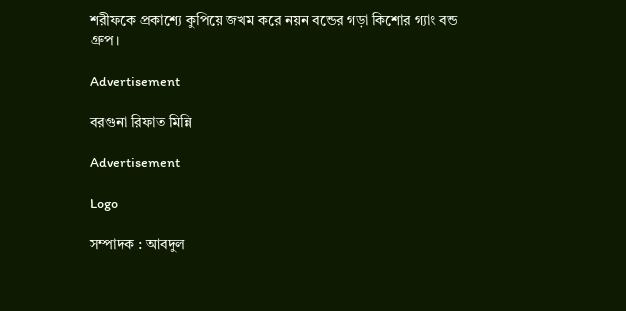শরীফকে প্রকাশ্যে কুপিয়ে জখম করে নয়ন বন্ডের গড়া কিশোর গ্যাং বন্ড গ্রুপ।

Advertisement

বরগুনা রিফাত মিন্নি

Advertisement

Logo

সম্পাদক : আবদুল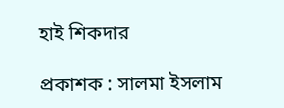হাই শিকদার

প্রকাশক : সালমা ইসলাম